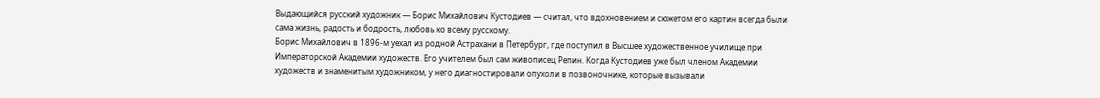Выдающийся русский художник — Борис Михайлович Кустодиев — считал, что вдохновением и сюжетом его картин всегда были сама жизнь, радость и бодрость, любовь ко всему русскому.
Борис Михайлович в 1896-м уехал из родной Астрахани в Петербург, где поступил в Высшее художественное училище при Императорской Академии художеств. Его учителем был сам живописец Репин. Когда Кустодиев уже был членом Академии художеств и знаменитым художником, у него диагностировали опухоли в позвоночнике, которые вызывали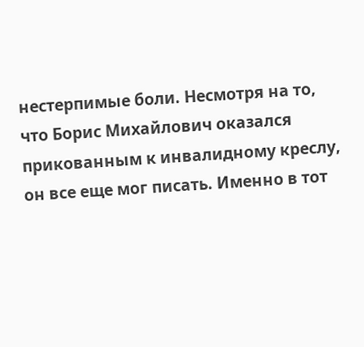нестерпимые боли. Несмотря на то, что Борис Михайлович оказался прикованным к инвалидному креслу, он все еще мог писать. Именно в тот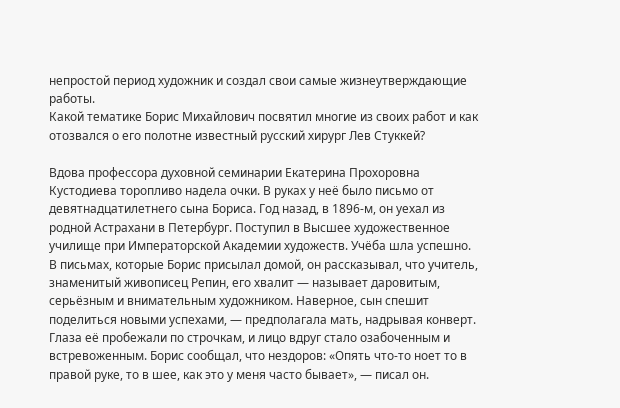непростой период художник и создал свои самые жизнеутверждающие работы.
Какой тематике Борис Михайлович посвятил многие из своих работ и как отозвался о его полотне известный русский хирург Лев Стуккей?

Вдова профессора духовной семинарии Екатерина Прохоровна Кустодиева торопливо надела очки. В руках у неё было письмо от девятнадцатилетнего сына Бориса. Год назад, в 1896-м, он уехал из родной Астрахани в Петербург. Поступил в Высшее художественное училище при Императорской Академии художеств. Учёба шла успешно. В письмах, которые Борис присылал домой, он рассказывал, что учитель, знаменитый живописец Репин, его хвалит — называет даровитым, серьёзным и внимательным художником. Наверное, сын спешит поделиться новыми успехами, — предполагала мать, надрывая конверт. Глаза её пробежали по строчкам, и лицо вдруг стало озабоченным и встревоженным. Борис сообщал, что нездоров: «Опять что-то ноет то в правой руке, то в шее, как это у меня часто бывает», — писал он.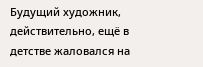Будущий художник, действительно, ещё в детстве жаловался на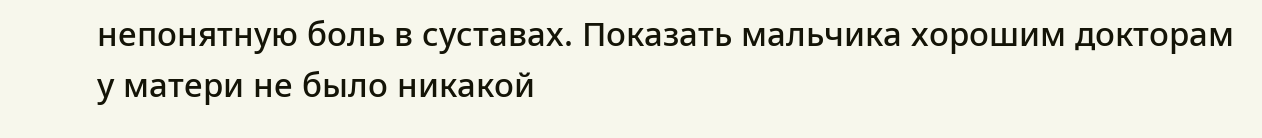непонятную боль в суставах. Показать мальчика хорошим докторам у матери не было никакой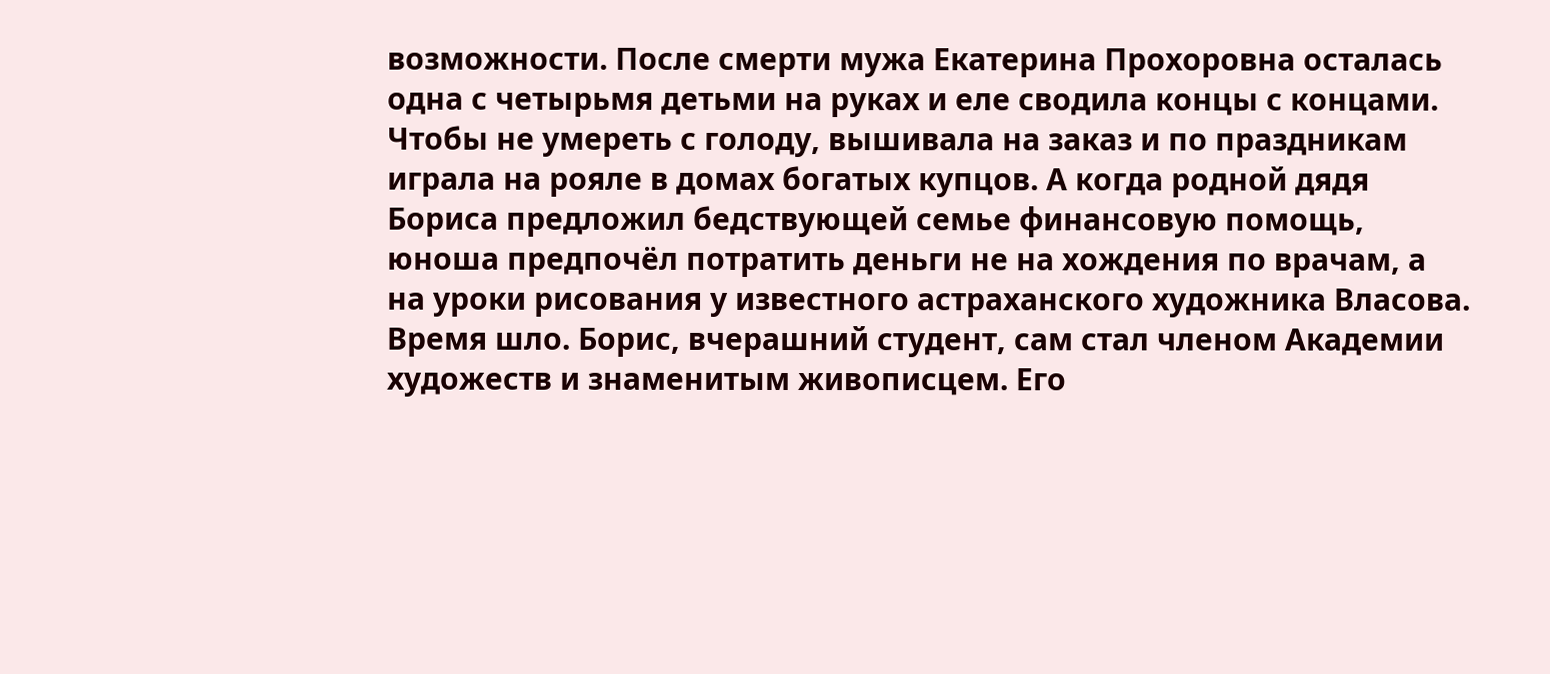возможности. После смерти мужа Екатерина Прохоровна осталась одна с четырьмя детьми на руках и еле сводила концы с концами. Чтобы не умереть с голоду, вышивала на заказ и по праздникам играла на рояле в домах богатых купцов. А когда родной дядя Бориса предложил бедствующей семье финансовую помощь, юноша предпочёл потратить деньги не на хождения по врачам, а на уроки рисования у известного астраханского художника Власова.
Время шло. Борис, вчерашний студент, сам стал членом Академии художеств и знаменитым живописцем. Его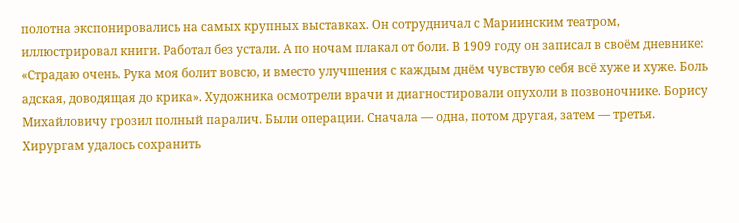полотна экспонировались на самых крупных выставках. Он сотрудничал с Мариинским театром, иллюстрировал книги. Работал без устали. А по ночам плакал от боли. В 1909 году он записал в своём дневнике: «Страдаю очень. Рука моя болит вовсю, и вместо улучшения с каждым днём чувствую себя всё хуже и хуже. Боль адская, доводящая до крика». Художника осмотрели врачи и диагностировали опухоли в позвоночнике. Борису Михайловичу грозил полный паралич. Были операции. Сначала — одна, потом другая, затем — третья. Хирургам удалось сохранить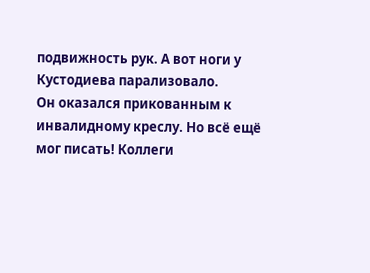подвижность рук. А вот ноги у Кустодиева парализовало.
Он оказался прикованным к инвалидному креслу. Но всё ещё мог писать! Коллеги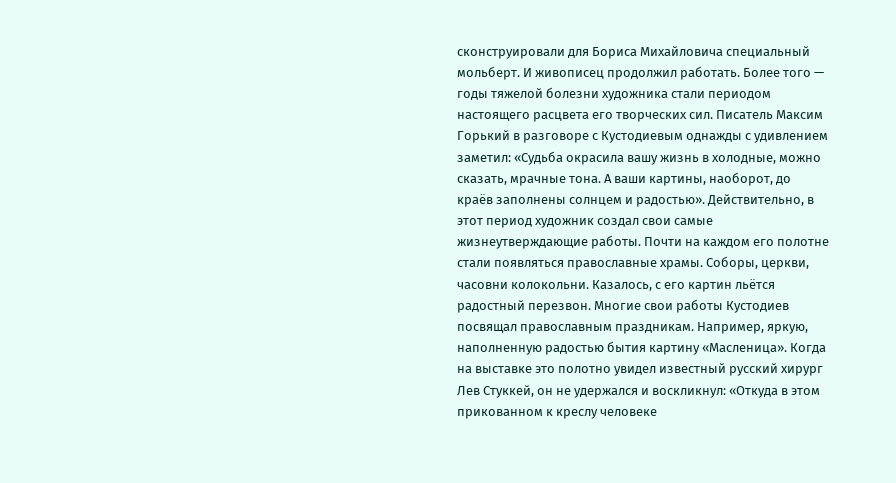сконструировали для Бориса Михайловича специальный мольберт. И живописец продолжил работать. Более того — годы тяжелой болезни художника стали периодом настоящего расцвета его творческих сил. Писатель Максим Горький в разговоре с Кустодиевым однажды с удивлением заметил: «Судьба окрасила вашу жизнь в холодные, можно сказать, мрачные тона. А ваши картины, наоборот, до краёв заполнены солнцем и радостью». Действительно, в этот период художник создал свои самые жизнеутверждающие работы. Почти на каждом его полотне стали появляться православные храмы. Соборы, церкви, часовни колокольни. Казалось, с его картин льётся радостный перезвон. Многие свои работы Кустодиев посвящал православным праздникам. Например, яркую, наполненную радостью бытия картину «Масленица». Когда на выставке это полотно увидел известный русский хирург Лев Стуккей, он не удержался и воскликнул: «Откуда в этом прикованном к креслу человеке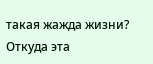такая жажда жизни? Откуда эта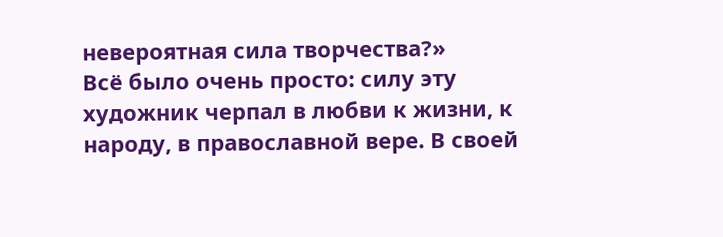невероятная сила творчества?»
Всё было очень просто: силу эту художник черпал в любви к жизни, к народу, в православной вере. В своей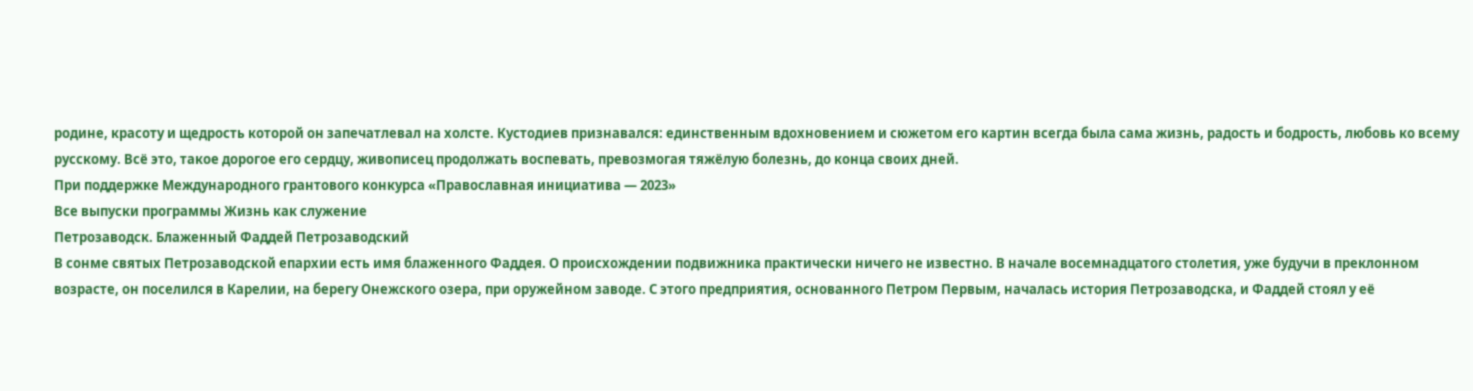родине, красоту и щедрость которой он запечатлевал на холсте. Кустодиев признавался: единственным вдохновением и сюжетом его картин всегда была сама жизнь, радость и бодрость, любовь ко всему русскому. Всё это, такое дорогое его сердцу, живописец продолжать воспевать, превозмогая тяжёлую болезнь, до конца своих дней.
При поддержке Международного грантового конкурса «Православная инициатива — 2023»
Все выпуски программы Жизнь как служение
Петрозаводск. Блаженный Фаддей Петрозаводский
В сонме святых Петрозаводской епархии есть имя блаженного Фаддея. О происхождении подвижника практически ничего не известно. В начале восемнадцатого столетия, уже будучи в преклонном возрасте, он поселился в Карелии, на берегу Онежского озера, при оружейном заводе. С этого предприятия, основанного Петром Первым, началась история Петрозаводска, и Фаддей стоял у её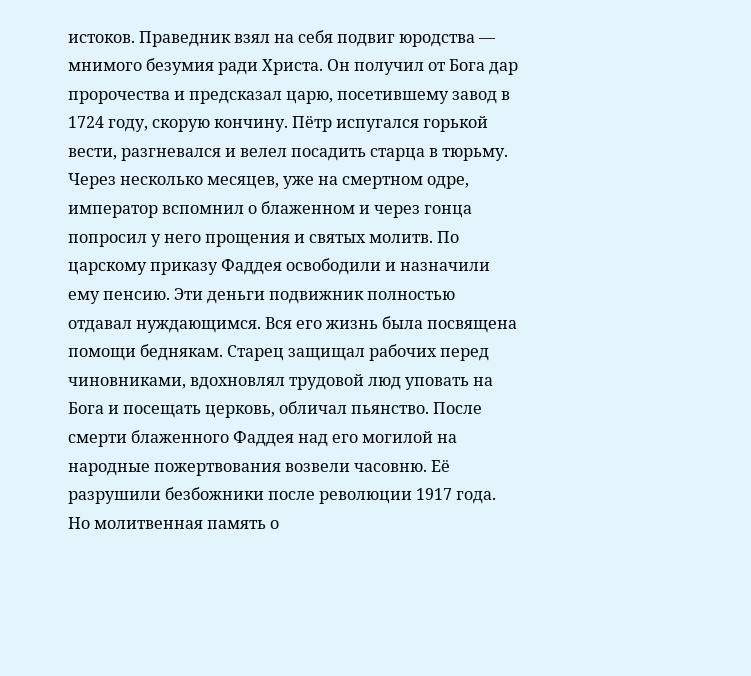истоков. Праведник взял на себя подвиг юродства — мнимого безумия ради Христа. Он получил от Бога дар пророчества и предсказал царю, посетившему завод в 1724 году, скорую кончину. Пётр испугался горькой вести, разгневался и велел посадить старца в тюрьму. Через несколько месяцев, уже на смертном одре, император вспомнил о блаженном и через гонца попросил у него прощения и святых молитв. По царскому приказу Фаддея освободили и назначили ему пенсию. Эти деньги подвижник полностью отдавал нуждающимся. Вся его жизнь была посвящена помощи беднякам. Старец защищал рабочих перед чиновниками, вдохновлял трудовой люд уповать на Бога и посещать церковь, обличал пьянство. После смерти блаженного Фаддея над его могилой на народные пожертвования возвели часовню. Её разрушили безбожники после революции 1917 года. Но молитвенная память о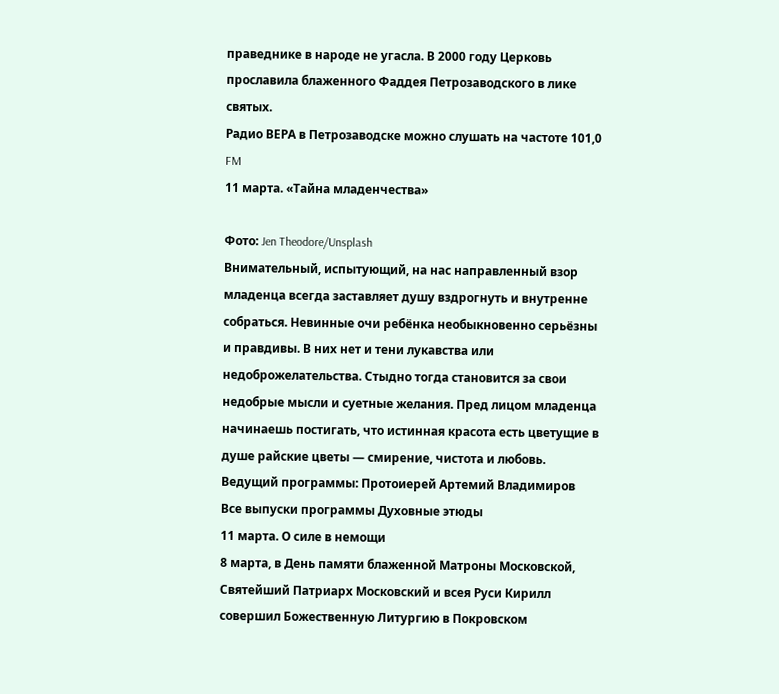праведнике в народе не угасла. В 2000 году Церковь прославила блаженного Фаддея Петрозаводского в лике святых.
Радио ВЕРА в Петрозаводске можно слушать на частоте 101,0 FM
11 марта. «Тайна младенчества»

Фото: Jen Theodore/Unsplash
Внимательный, испытующий, на нас направленный взор младенца всегда заставляет душу вздрогнуть и внутренне собраться. Невинные очи ребёнка необыкновенно серьёзны и правдивы. В них нет и тени лукавства или недоброжелательства. Стыдно тогда становится за свои недобрые мысли и суетные желания. Пред лицом младенца начинаешь постигать, что истинная красота есть цветущие в душе райские цветы — смирение, чистота и любовь.
Ведущий программы: Протоиерей Артемий Владимиров
Все выпуски программы Духовные этюды
11 марта. О силе в немощи
8 марта, в День памяти блаженной Матроны Московской, Святейший Патриарх Московский и всея Руси Кирилл совершил Божественную Литургию в Покровском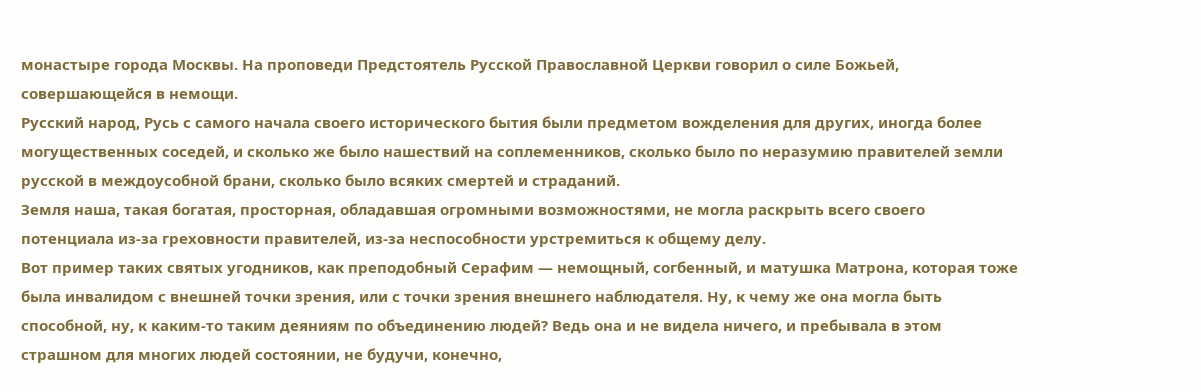монастыре города Москвы. На проповеди Предстоятель Русской Православной Церкви говорил о силе Божьей, совершающейся в немощи.
Русский народ, Русь с самого начала своего исторического бытия были предметом вожделения для других, иногда более могущественных соседей, и сколько же было нашествий на соплеменников, сколько было по неразумию правителей земли русской в междоусобной брани, сколько было всяких смертей и страданий.
Земля наша, такая богатая, просторная, обладавшая огромными возможностями, не могла раскрыть всего своего потенциала из-за греховности правителей, из-за неспособности урстремиться к общему делу.
Вот пример таких святых угодников, как преподобный Серафим — немощный, согбенный, и матушка Матрона, которая тоже была инвалидом с внешней точки зрения, или с точки зрения внешнего наблюдателя. Ну, к чему же она могла быть способной, ну, к каким-то таким деяниям по объединению людей? Ведь она и не видела ничего, и пребывала в этом страшном для многих людей состоянии, не будучи, конечно,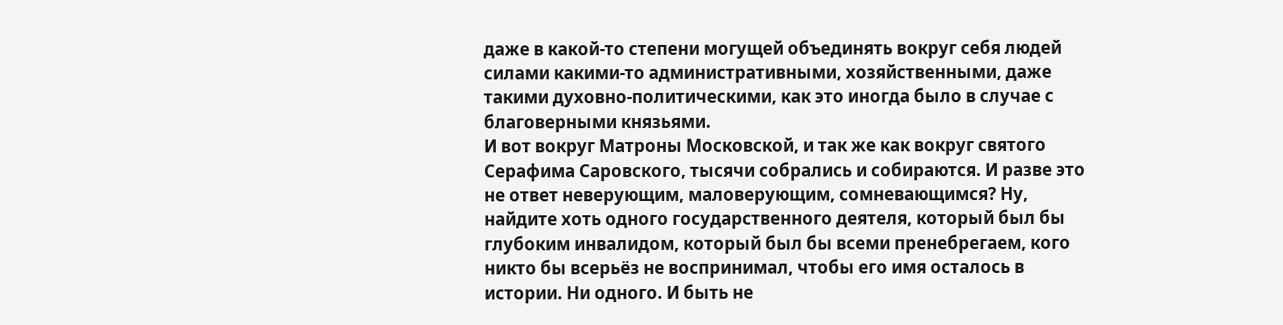даже в какой-то степени могущей объединять вокруг себя людей силами какими-то административными, хозяйственными, даже такими духовно-политическими, как это иногда было в случае с благоверными князьями.
И вот вокруг Матроны Московской, и так же как вокруг святого Серафима Саровского, тысячи собрались и собираются. И разве это не ответ неверующим, маловерующим, сомневающимся? Ну, найдите хоть одного государственного деятеля, который был бы глубоким инвалидом, который был бы всеми пренебрегаем, кого никто бы всерьёз не воспринимал, чтобы его имя осталось в истории. Ни одного. И быть не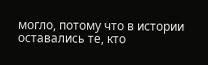могло, потому что в истории оставались те, кто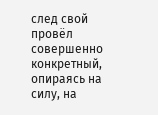след свой провёл совершенно конкретный, опираясь на силу, на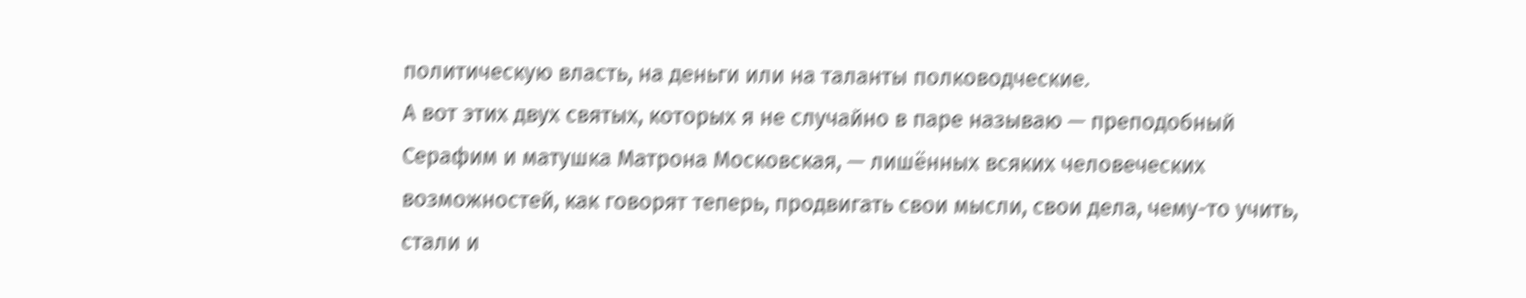политическую власть, на деньги или на таланты полководческие.
А вот этих двух святых, которых я не случайно в паре называю — преподобный Серафим и матушка Матрона Московская, — лишённых всяких человеческих возможностей, как говорят теперь, продвигать свои мысли, свои дела, чему-то учить, стали и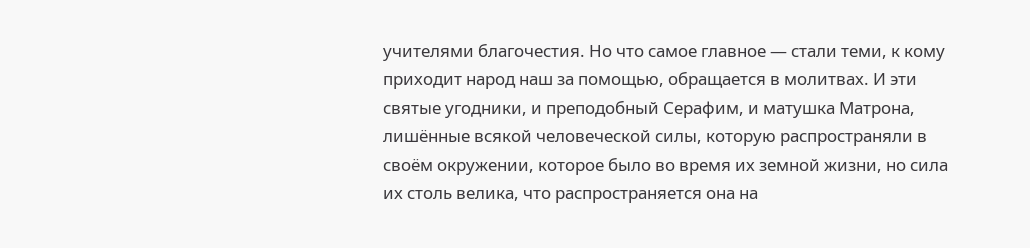учителями благочестия. Но что самое главное — стали теми, к кому приходит народ наш за помощью, обращается в молитвах. И эти святые угодники, и преподобный Серафим, и матушка Матрона, лишённые всякой человеческой силы, которую распространяли в своём окружении, которое было во время их земной жизни, но сила их столь велика, что распространяется она на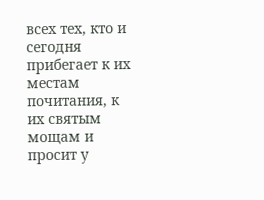всех тех, кто и сегодня прибегает к их местам почитания, к их святым мощам и просит у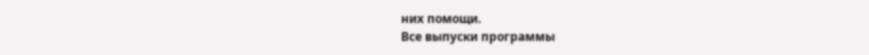них помощи.
Все выпуски программы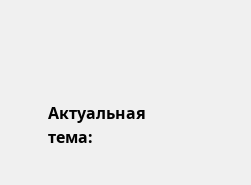Актуальная тема: